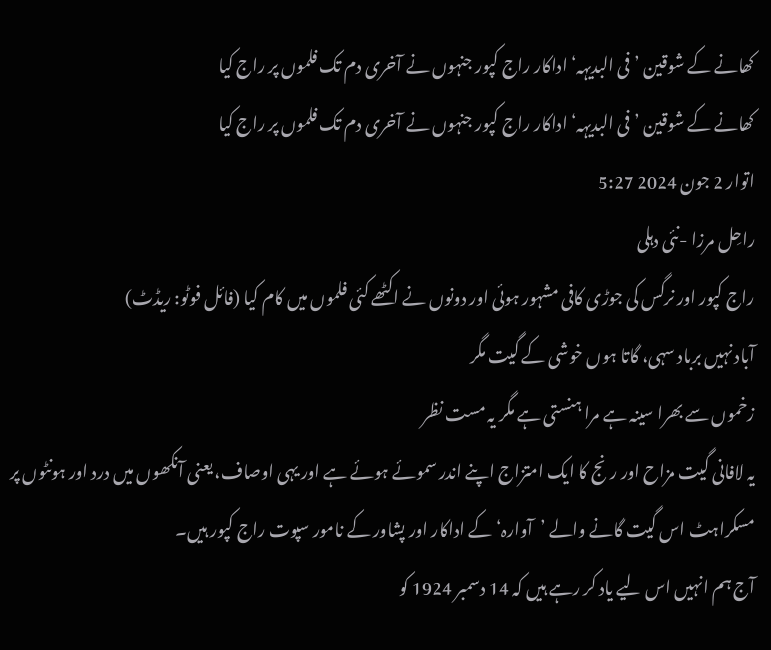کھانے کے شوقین ’فی البدیہہ‘ اداکار راج کپور جنہوں نے آخری دم تک فلموں پر راج کیا
کھانے کے شوقین ’فی البدیہہ‘ اداکار راج کپور جنہوں نے آخری دم تک فلموں پر راج کیا
اتوار 2 جون 2024 5:27
راحِل مرزا -نئی دہلی
راج کپور اور نرگس کی جوڑی کافی مشہور ہوئی اور دونوں نے اکٹھے کئی فلموں میں کام کیا (فائل فوٹو: ریڈٹ)
آباد نہیں برباد سہی، گاتا ہوں خوشی کے گیت مگر
زخموں سے بھرا سینہ ہے مرا ہنستی ہے مگر یہ مست نظر
یہ لافانی گیت مزاح اور رنج کا ایک امتزاج اپنے اندر سموئے ہوئے ہے اور یہی اوصاف، یعنی آنکھوں میں درد اور ہونٹوں پر مسکراہٹ اس گیت گانے والے ’آوارہ‘ کے اداکار اور پشاور کے نامور سپوت راج کپور ہیں۔
آج ہم انہیں اس لیے یاد کر رہے ہیں کہ 14 دسمبر 1924 کو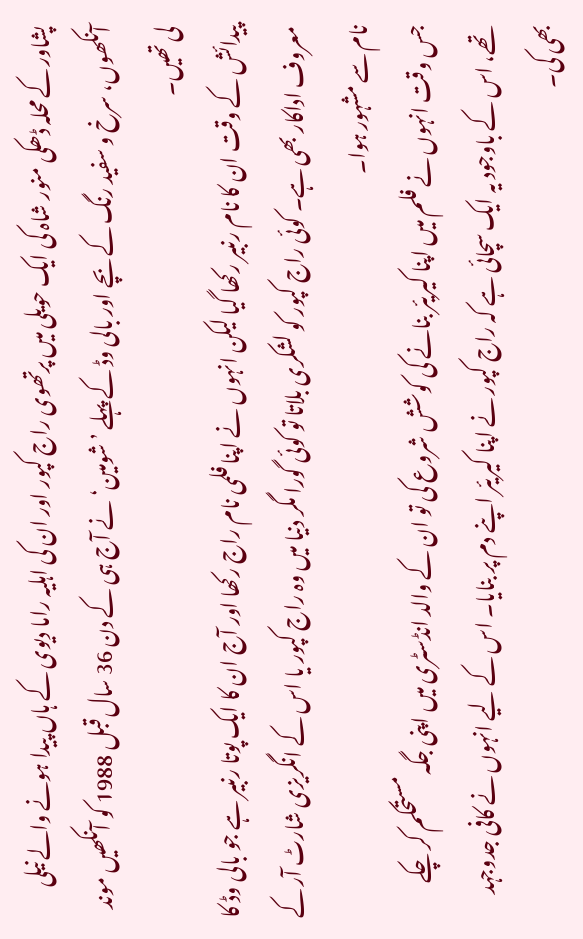پشاور کے محلہ ڈھکی منور شاہ کی ایک حویلی میں پرتھوی راج کپور اور ان کی اہلیہ راما دیوی کے ہاں پیدا ہونے والے نیلی آنکھوں، سرخ و سفید رنگ کے بچے اور بالی وڈ کے پہلے ’شومین‘ نے آج ہی کے دن 36 سال قبل 1988 کو آنکھیں موند لی تھیں۔
پیدائش کے وقت ان کا نام رنبیر رکھا گیا لیکن انہوں نے اپنا فلمی نام راج رکھا اور آج ان کا ایک پوتا رنبیر ہے جو بالی وڈ کا معروف اداکار بھی ہے۔ کوئی راج کپور کو لشکری بلاتا تو کوئی گورا مگر دنیا میں وہ راج کپور یا اس کے انگریزی شارٹ آر کے نام سے مشہور ہوا۔
جس وقت انہوں نے فلم میں اپنا کیریئر بنانے کی کوشش شروع کی تو ان کے والد انڈسٹری میں اپنی جگہ مستحکم کر چکے تھے، اس کے باوجود یہ ایک سچائی ہے کہ راج کپور نے اپنا کیریئر اپنے دم پر بنایا۔ اس کے لیے انہوں نے کافی جدوجہد بھی کی۔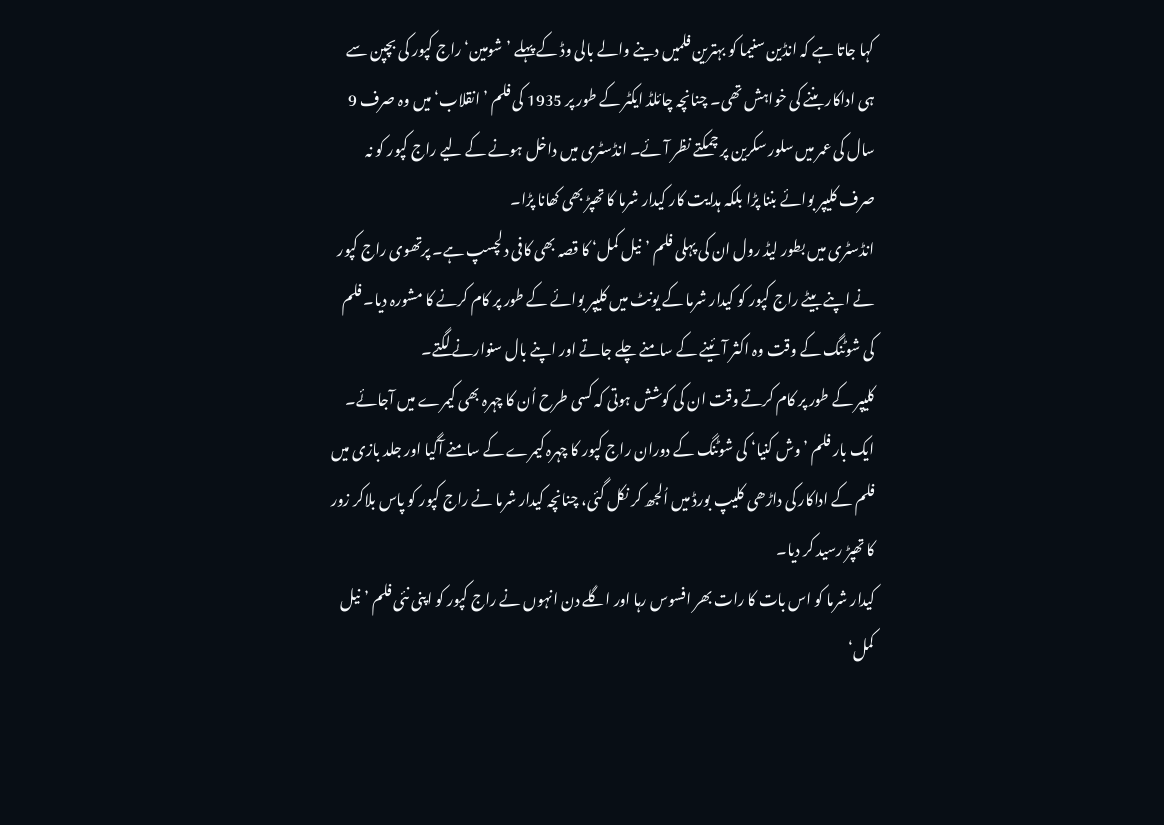کہا جاتا ہے کہ انڈین سنیما کو بہترین فلمیں دینے والے بالی وڈ کے پہلے ’شومین‘ راج کپور کی بچپن سے ہی اداکار بننے کی خواہش تھی۔ چنانچہ چائلڈ ایکٹر کے طور پر 1935 کی فلم ’انقلاب‘ میں وہ صرف 9 سال کی عمر میں سلور سکرین پر چمکتے نظر آئے۔ انڈسٹری میں داخل ہونے کے لیے راج کپور کو نہ صرف کلیپر بوائے بننا پڑا بلکہ ہدایت کار کیدار شرما کا تھپڑ بھی کھانا پڑا۔
انڈسٹری میں بطور لیڈ رول ان کی پہلی فلم ’نیل کمل‘ کا قصہ بھی کافی دلچسپ ہے۔ پرتھوی راج کپور نے اپنے بیٹے راج کپور کو کیدار شرما کے یونٹ میں کلیپر بوائے کے طور پر کام کرنے کا مشورہ دیا۔ فلم کی شوٹنگ کے وقت وہ اکثر آئینے کے سامنے چلے جاتے اور اپنے بال سنوارنے لگتے۔
کلیپر کے طور پر کام کرتے وقت ان کی کوشش ہوتی کہ کسی طرح اُن کا چہرہ بھی کیمرے میں آجائے۔ ایک بار فلم ’وش کنیا‘ کی شوٹنگ کے دوران راج کپور کا چہرہ کیمرے کے سامنے آگیا اور جلد بازی میں فلم کے اداکار کی داڑھی کلیپ بورڈ میں اُلجھ کر نکل گئی، چنانچہ کیدار شرما نے راج کپور کو پاس بلاکر زور کا تھپڑ رسید کر دیا۔
کیدار شرما کو اس بات کا رات بھر افسوس رہا اور اگلے دن انہوں نے راج کپور کو اپنی نئی فلم ’نیل کمل‘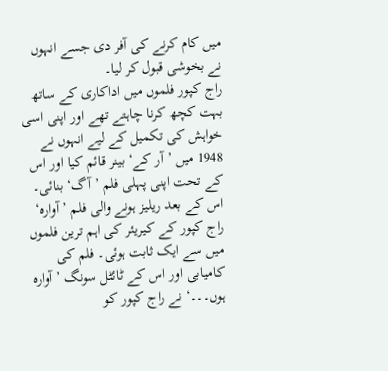میں کام کرنے کی آفر دی جسے انہوں نے بخوشی قبول کر لیا۔
راج کپور فلموں میں اداکاری کے ساتھ بہت کچھ کرنا چاہتے تھے اور اپنی اسی خواہش کی تکمیل کے لیے انہوں نے 1948 میں ’آر کے‘ بینر قائم کیا اور اس کے تحت اپنی پہلی فلم ’آگ‘ بنائی۔
اس کے بعد ریلیز ہونے والی فلم ’آوارہ‘ راج کپور کے کیریئر کی اہم ترین فلموں میں سے ایک ثابت ہوئی۔ فلم کی کامیابی اور اس کے ٹائٹل سونگ ’آوارہ ہوں۔۔۔‘ نے راج کپور کو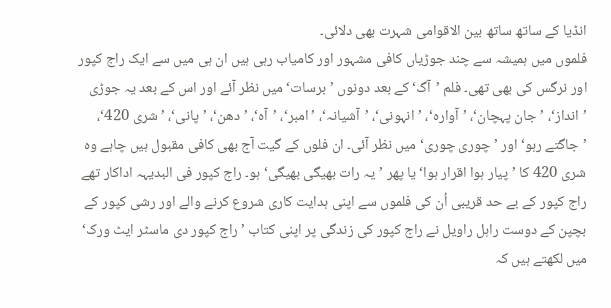انڈیا کے ساتھ ساتھ بین الاقوامی شہرت بھی دلائی۔
فلموں میں ہمیشہ سے چند جوڑیاں کافی مشہور اور کامیاب رہی ہیں ان ہی میں سے ایک راج کپور اور نرگس کی بھی تھی۔ فلم ’آگ‘ کے بعد دونوں ’برسات‘ میں نظر آئے اور اس کے بعد یہ جوڑی ’انداز‘، ’جان پہچان‘، ’آوارہ‘، ’انہونی‘، ’آشیانہ‘، ’امبر‘، ’آہ‘، ’دھن‘، ’پانی‘، ’شری 420‘، ’جاگتے رہو‘ اور ’چوری چوری‘ میں نظر آئی۔ ان فلوں کے گیت آج بھی کافی مقبول ہیں چاہے وہ شری 420 کا ’پیار ہوا اقرار ہوا‘ یا پھر ’یہ رات بھیگی بھیگی‘ ہو۔ راج کپور فی البدیہہ اداکار تھے
راج کپور کے بے حد قریبی اُن کی فلموں سے اپنی ہدایت کاری شروع کرنے والے اور رشی کپور کے بچپن کے دوست راہل راویل نے راج کپور کی زندگی پر اپنی کتاب ’راج کپور دی ماسٹر ایٹ ورک‘ میں لکھتے ہیں کہ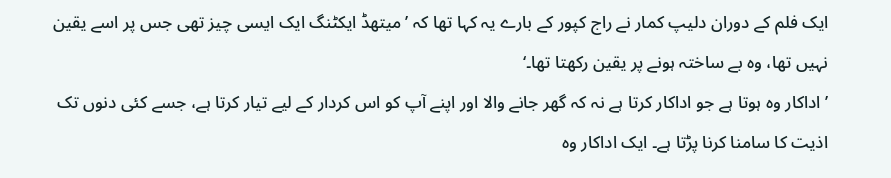ایک فلم کے دوران دلیپ کمار نے راج کپور کے بارے یہ کہا تھا کہ ’میتھڈ ایکٹنگ ایک ایسی چیز تھی جس پر اسے یقین نہیں تھا، وہ بے ساختہ ہونے پر یقین رکھتا تھا۔‘
’اداکار وہ ہوتا ہے جو اداکار کرتا ہے نہ کہ گھر جانے والا اور اپنے آپ کو اس کردار کے لیے تیار کرتا ہے، جسے کئی دنوں تک اذیت کا سامنا کرنا پڑتا ہے۔ ایک اداکار وہ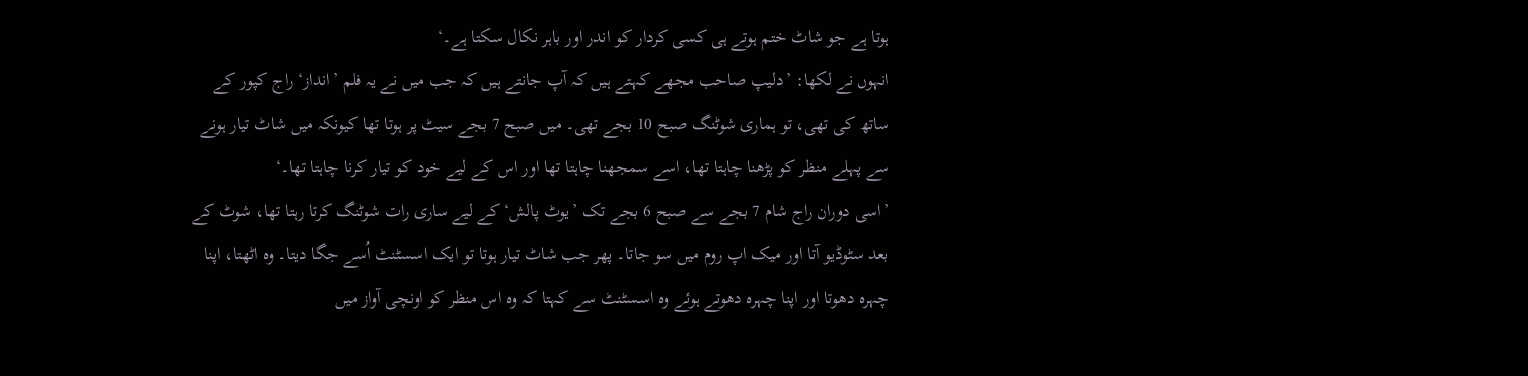ہوتا ہے جو شاٹ ختم ہوتے ہی کسی کردار کو اندر اور باہر نکال سکتا ہے۔‘
انہوں نے لکھا: ’دلیپ صاحب مجھے کہتے ہیں کہ آپ جانتے ہیں کہ جب میں نے یہ فلم ’انداز‘ راج کپور کے ساتھ کی تھی، تو ہماری شوٹنگ صبح 10 بجے تھی۔ میں صبح 7 بجے سیٹ پر ہوتا تھا کیونکہ میں شاٹ تیار ہونے سے پہلے منظر کو پڑھنا چاہتا تھا، اسے سمجھنا چاہتا تھا اور اس کے لیے خود کو تیار کرنا چاہتا تھا۔‘
’اسی دوران راج شام 7 بجے سے صبح 6 بجے تک ’یوٹ پالش‘ کے لیے ساری رات شوٹنگ کرتا رہتا تھا، شوٹ کے بعد سٹوڈیو آتا اور میک اپ روم میں سو جاتا۔ پھر جب شاٹ تیار ہوتا تو ایک اسسٹنٹ اُسے جگا دیتا۔ وہ اٹھتا، اپنا چہرہ دھوتا اور اپنا چہرہ دھوتے ہوئے وہ اسسٹنٹ سے کہتا کہ وہ اس منظر کو اونچی آواز میں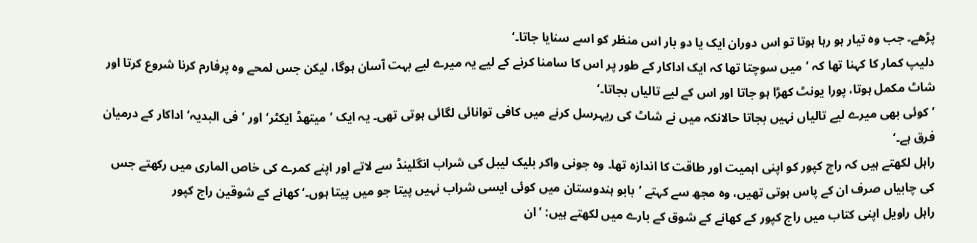پڑھے۔ جب وہ تیار ہو رہا ہوتا تو اس دوران ایک یا دو بار اس منظر کو اسے سنایا جاتا۔‘
دلیپ کمار کا کہنا تھا کہ ’میں سوچتا تھا کہ ایک اداکار کے طور پر اس کا سامنا کرنے کے لیے یہ میرے لیے بہت آسان ہوگا، لیکن جس لمحے وہ پرفارم کرنا شروع کرتا اور شاٹ مکمل ہوتا، پورا یونٹ کھڑا ہو جاتا اور اس کے لیے تالیاں بجاتا۔‘
’کوئی بھی میرے لیے تالیاں نہیں بجاتا حالانکہ میں نے شاٹ کی ریہرسل کرنے میں کافی توانائی لگائی ہوتی تھی۔ یہ ایک ’میتھڈ ایکٹر‘ اور ’فی البدیہ‘ اداکار کے درمیان فرق ہے۔‘
راہل لکھتے ہیں کہ راج کپور کو اپنی اہمیت اور طاقت کا اندازہ تھا۔ وہ جونی واکر بلیک لیبل کی شراب انگلینڈ سے لاتے اور اپنے کمرے کی خاص الماری میں رکھتے جس کی چابیاں صرف ان کے پاس ہوتی تھیں، وہ مجھ سے کہتے ’بابو ہندوستان میں کوئی ایسی شراب نہیں پیتا جو میں پیتا ہوں۔‘ کھانے کے شوقین راج کپور
راہل راویل اپنی کتاب میں راج کپور کے کھانے کے شوق کے بارے میں لکھتے ہیں: ’ان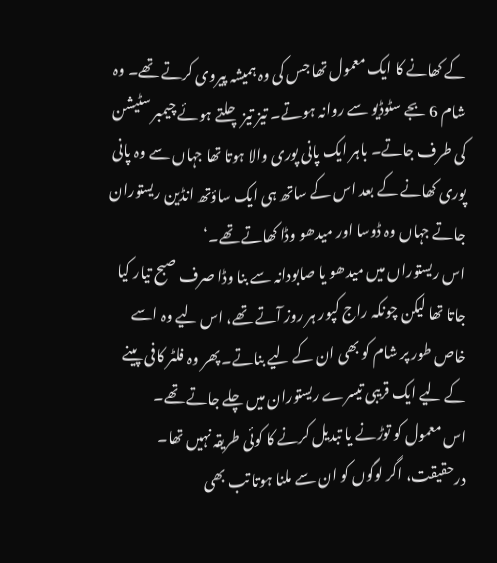کے کھانے کا ایک معمول تھا جس کی وہ ہمیشہ پیروی کرتے تھے۔ وہ شام 6 بجے سٹوڈیو سے روانہ ہوتے۔ تیز تیز چلتے ہوئے چیمبر سٹیشن کی طرف جاتے۔ باہر ایک پانی پوری والا ہوتا تھا جہاں سے وہ پانی پوری کھانے کے بعد اس کے ساتھ ہی ایک ساؤتھ انڈین ریستوران جاتے جہاں وہ ڈوسا اور میدھو وڈا کھاتے تھے۔‘
اس ریستوراں میں میدھو یا صابودانہ سے بنا وڈا صرف صبح تیار کیا جاتا تھا لیکن چونکہ راج کپور ہر روز آتے تھے، اس لیے وہ اسے خاص طور پر شام کو بھی ان کے لیے بناتے۔ پھر وہ فلٹر کافی پینے کے لیے ایک قریبی تیسرے ریستوران میں چلے جاتے تھے۔
اس معمول کو توڑنے یا تبدیل کرنے کا کوئی طریقہ نہیں تھا۔ درحقیقت، اگر لوگوں کو ان سے ملنا ہوتا تب بھی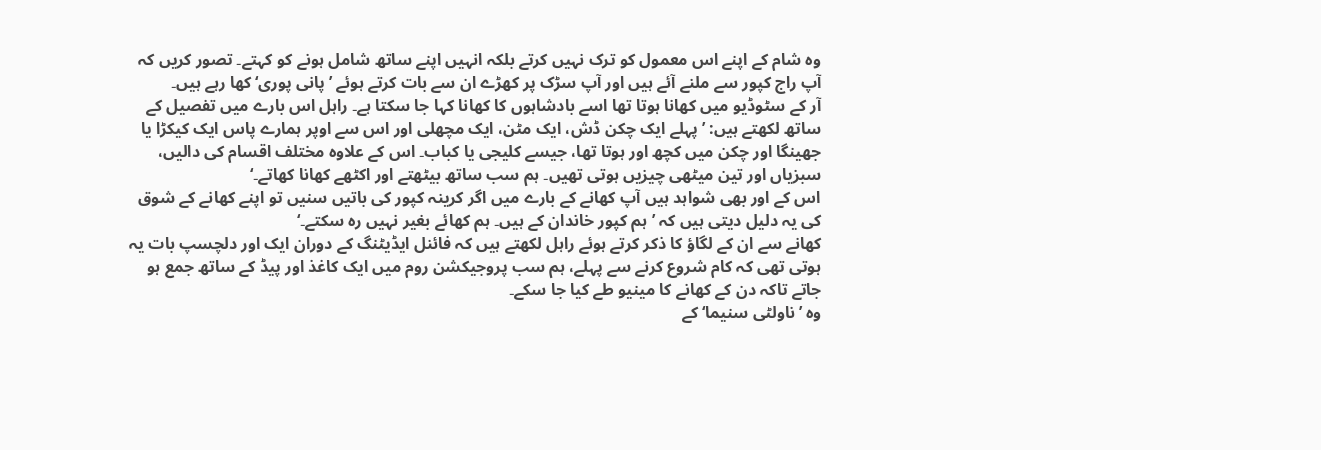وہ شام کے اپنے اس معمول کو ترک نہیں کرتے بلکہ انہیں اپنے ساتھ شامل ہونے کو کہتے۔ تصور کریں کہ آپ راج کپور سے ملنے آئے ہیں اور آپ سڑک پر کھڑے ان سے بات کرتے ہوئے ’پانی پوری‘ کھا رہے ہیں۔
آر کے سٹوڈیو میں کھانا ہوتا تھا اسے بادشاہوں کا کھانا کہا جا سکتا ہے۔ راہل اس بارے میں تفصیل کے ساتھ لکھتے ہیں: ’پہلے ایک چکن ڈش، ایک مٹن، ایک مچھلی اور اس سے اوپر ہمارے پاس ایک کیکڑا یا جھینگا اور چکن میں کچھ اور ہوتا تھا، جیسے کلیجی یا کباب۔ اس کے علاوہ مختلف اقسام کی دالیں، سبزیاں اور تین میٹھی چیزیں ہوتی تھیں۔ ہم سب ساتھ بیٹھتے اور اکٹھے کھانا کھاتے۔‘
اس کے اور بھی شواہد ہیں آپ کھانے کے بارے میں اگر کرینہ کپور کی باتیں سنیں تو اپنے کھانے کے شوق کی یہ دلیل دیتی ہیں کہ ’ہم کپور خاندان کے ہیں۔ ہم کھائے بغیر نہیں رہ سکتے۔‘
کھانے سے ان کے لگاؤ کا ذکر کرتے ہوئے راہل لکھتے ہیں کہ فائنل ایڈیٹنگ کے دوران ایک اور دلچسپ بات یہ ہوتی تھی کہ کام شروع کرنے سے پہلے، ہم سب پروجیکشن روم میں ایک کاغذ اور پیڈ کے ساتھ جمع ہو جاتے تاکہ دن کے کھانے کا مینیو طے کیا جا سکے۔
وہ ’ناولٹی سنیما‘ کے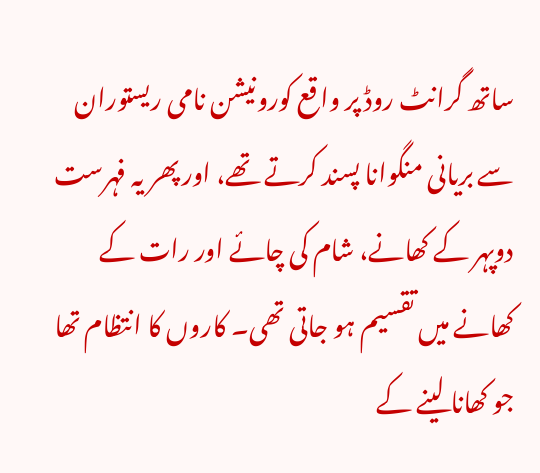ساتھ گرانٹ روڈ پر واقع کورونیشن نامی ریستوران سے بریانی منگوانا پسند کرتے تھے، اور پھر یہ فہرست دوپہر کے کھانے، شام کی چائے اور رات کے کھانے میں تقسیم ہو جاتی تھی۔ کاروں کا انتظام تھا جو کھانا لینے کے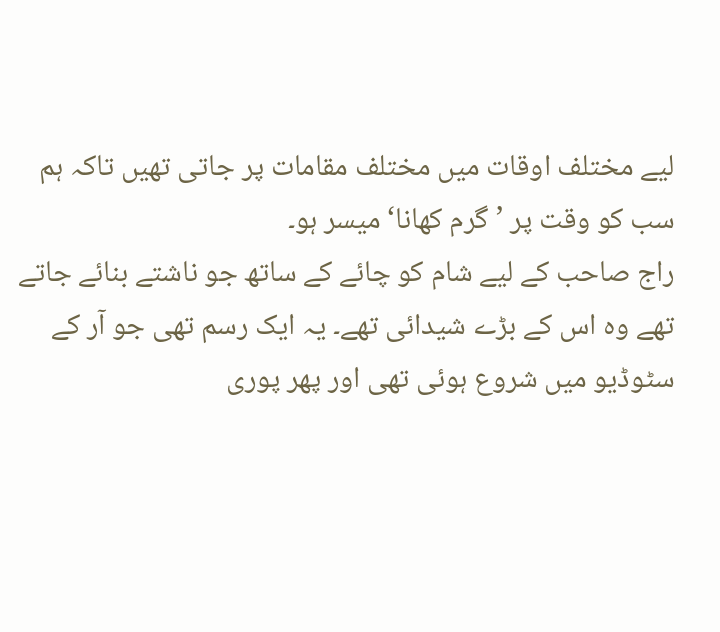لیے مختلف اوقات میں مختلف مقامات پر جاتی تھیں تاکہ ہم سب کو وقت پر ’گرم کھانا‘ میسر ہو۔
راج صاحب کے لیے شام کو چائے کے ساتھ جو ناشتے بنائے جاتے تھے وہ اس کے بڑے شیدائی تھے۔ یہ ایک رسم تھی جو آر کے سٹوڈیو میں شروع ہوئی تھی اور پھر پوری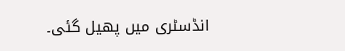انڈسٹری میں پھیل گئی۔